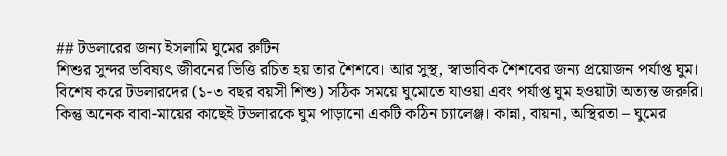## টডলারের জন্য ইসলামি ঘুমের রুটিন
শিশুর সুন্দর ভবিষ্যৎ জীবনের ভিত্তি রচিত হয় তার শৈশবে। আর সুস্থ, স্বাভাবিক শৈশবের জন্য প্রয়োজন পর্যাপ্ত ঘুম। বিশেষ করে টডলারদের (১-৩ বছর বয়সী শিশু) সঠিক সময়ে ঘুমোতে যাওয়া এবং পর্যাপ্ত ঘুম হওয়াটা অত্যন্ত জরুরি। কিন্তু অনেক বাবা-মায়ের কাছেই টডলারকে ঘুম পাড়ানো একটি কঠিন চ্যালেঞ্জ। কান্না, বায়না, অস্থিরতা – ঘুমের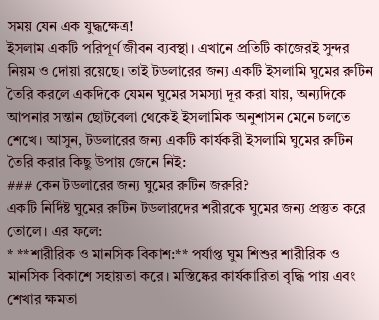সময় যেন এক যুদ্ধক্ষেত্র!
ইসলাম একটি পরিপূর্ণ জীবন ব্যবস্থা। এখানে প্রতিটি কাজেরই সুন্দর নিয়ম ও দোয়া রয়েছে। তাই টডলারের জন্য একটি ইসলামি ঘুমের রুটিন তৈরি করলে একদিকে যেমন ঘুমের সমস্যা দূর করা যায়, অন্যদিকে আপনার সন্তান ছোটবেলা থেকেই ইসলামিক অনুশাসন মেনে চলতে শেখে। আসুন, টডলারের জন্য একটি কার্যকরী ইসলামি ঘুমের রুটিন তৈরি করার কিছু উপায় জেনে নিই:
### কেন টডলারের জন্য ঘুমের রুটিন জরুরি?
একটি নির্দিষ্ট ঘুমের রুটিন টডলারদের শরীরকে ঘুমের জন্য প্রস্তুত করে তোলে। এর ফলে:
* **শারীরিক ও মানসিক বিকাশ:** পর্যাপ্ত ঘুম শিশুর শারীরিক ও মানসিক বিকাশে সহায়তা করে। মস্তিষ্কের কার্যকারিতা বৃদ্ধি পায় এবং শেখার ক্ষমতা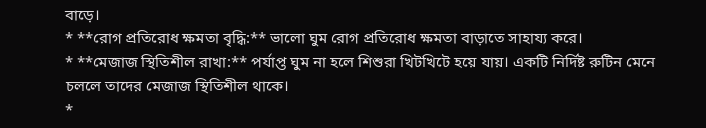বাড়ে।
* **রোগ প্রতিরোধ ক্ষমতা বৃদ্ধি:** ভালো ঘুম রোগ প্রতিরোধ ক্ষমতা বাড়াতে সাহায্য করে।
* **মেজাজ স্থিতিশীল রাখা:** পর্যাপ্ত ঘুম না হলে শিশুরা খিটখিটে হয়ে যায়। একটি নির্দিষ্ট রুটিন মেনে চললে তাদের মেজাজ স্থিতিশীল থাকে।
*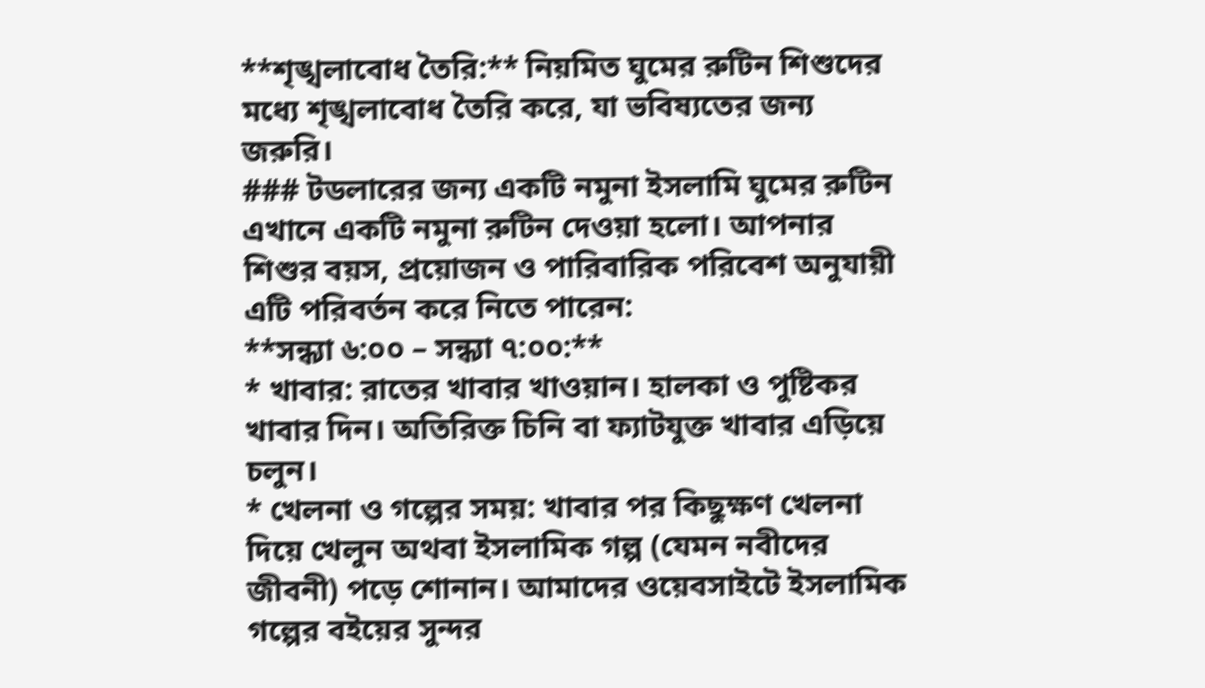**শৃঙ্খলাবোধ তৈরি:** নিয়মিত ঘুমের রুটিন শিশুদের মধ্যে শৃঙ্খলাবোধ তৈরি করে, যা ভবিষ্যতের জন্য জরুরি।
### টডলারের জন্য একটি নমুনা ইসলামি ঘুমের রুটিন
এখানে একটি নমুনা রুটিন দেওয়া হলো। আপনার শিশুর বয়স, প্রয়োজন ও পারিবারিক পরিবেশ অনুযায়ী এটি পরিবর্তন করে নিতে পারেন:
**সন্ধ্যা ৬:০০ – সন্ধ্যা ৭:০০:**
* খাবার: রাতের খাবার খাওয়ান। হালকা ও পুষ্টিকর খাবার দিন। অতিরিক্ত চিনি বা ফ্যাটযুক্ত খাবার এড়িয়ে চলুন।
* খেলনা ও গল্পের সময়: খাবার পর কিছুক্ষণ খেলনা দিয়ে খেলুন অথবা ইসলামিক গল্প (যেমন নবীদের জীবনী) পড়ে শোনান। আমাদের ওয়েবসাইটে ইসলামিক গল্পের বইয়ের সুন্দর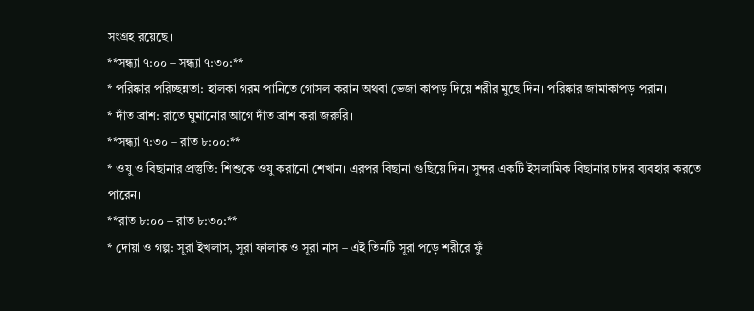সংগ্রহ রয়েছে।
**সন্ধ্যা ৭:০০ – সন্ধ্যা ৭:৩০:**
* পরিষ্কার পরিচ্ছন্নতা: হালকা গরম পানিতে গোসল করান অথবা ভেজা কাপড় দিয়ে শরীর মুছে দিন। পরিষ্কার জামাকাপড় পরান।
* দাঁত ব্রাশ: রাতে ঘুমানোর আগে দাঁত ব্রাশ করা জরুরি।
**সন্ধ্যা ৭:৩০ – রাত ৮:০০:**
* ওযু ও বিছানার প্রস্তুতি: শিশুকে ওযু করানো শেখান। এরপর বিছানা গুছিয়ে দিন। সুন্দর একটি ইসলামিক বিছানার চাদর ব্যবহার করতে পারেন।
**রাত ৮:০০ – রাত ৮:৩০:**
* দোয়া ও গল্প: সূরা ইখলাস, সূরা ফালাক ও সূরা নাস – এই তিনটি সূরা পড়ে শরীরে ফুঁ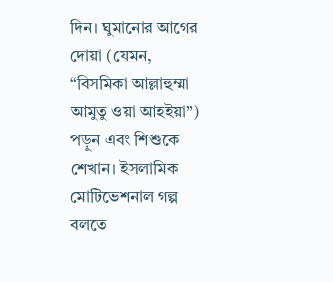দিন। ঘুমানোর আগের দোয়া (যেমন, “বিসমিকা আল্লাহুম্মা আমুতু ওয়া আহইয়া”) পড়ুন এবং শিশুকে শেখান। ইসলামিক মোটিভেশনাল গল্প বলতে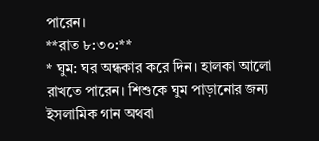পারেন।
**রাত ৮:৩০:**
* ঘুম: ঘর অন্ধকার করে দিন। হালকা আলো রাখতে পারেন। শিশুকে ঘুম পাড়ানোর জন্য ইসলামিক গান অথবা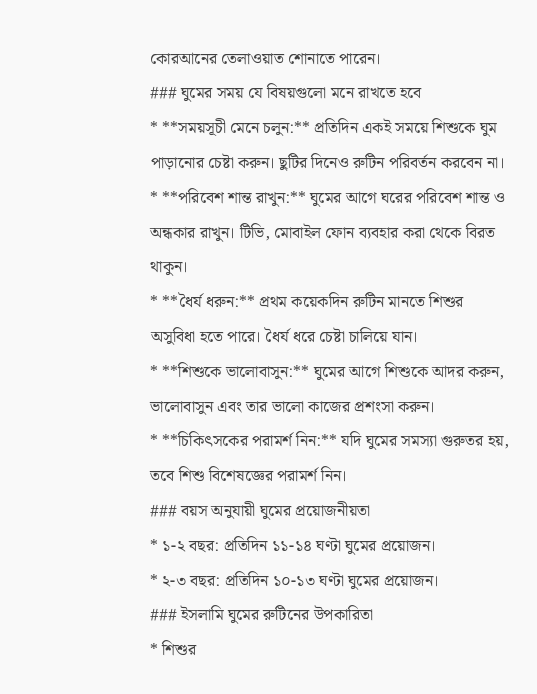কোরআনের তেলাওয়াত শোনাতে পারেন।
### ঘুমের সময় যে বিষয়গুলো মনে রাখতে হবে
* **সময়সূচী মেনে চলুন:** প্রতিদিন একই সময়ে শিশুকে ঘুম পাড়ানোর চেষ্টা করুন। ছুটির দিনেও রুটিন পরিবর্তন করবেন না।
* **পরিবেশ শান্ত রাখুন:** ঘুমের আগে ঘরের পরিবেশ শান্ত ও অন্ধকার রাখুন। টিভি, মোবাইল ফোন ব্যবহার করা থেকে বিরত থাকুন।
* **ধৈর্য ধরুন:** প্রথম কয়েকদিন রুটিন মানতে শিশুর অসুবিধা হতে পারে। ধৈর্য ধরে চেষ্টা চালিয়ে যান।
* **শিশুকে ভালোবাসুন:** ঘুমের আগে শিশুকে আদর করুন, ভালোবাসুন এবং তার ভালো কাজের প্রশংসা করুন।
* **চিকিৎসকের পরামর্শ নিন:** যদি ঘুমের সমস্যা গুরুতর হয়, তবে শিশু বিশেষজ্ঞের পরামর্শ নিন।
### বয়স অনুযায়ী ঘুমের প্রয়োজনীয়তা
* ১-২ বছর: প্রতিদিন ১১-১৪ ঘণ্টা ঘুমের প্রয়োজন।
* ২-৩ বছর: প্রতিদিন ১০-১৩ ঘণ্টা ঘুমের প্রয়োজন।
### ইসলামি ঘুমের রুটিনের উপকারিতা
* শিশুর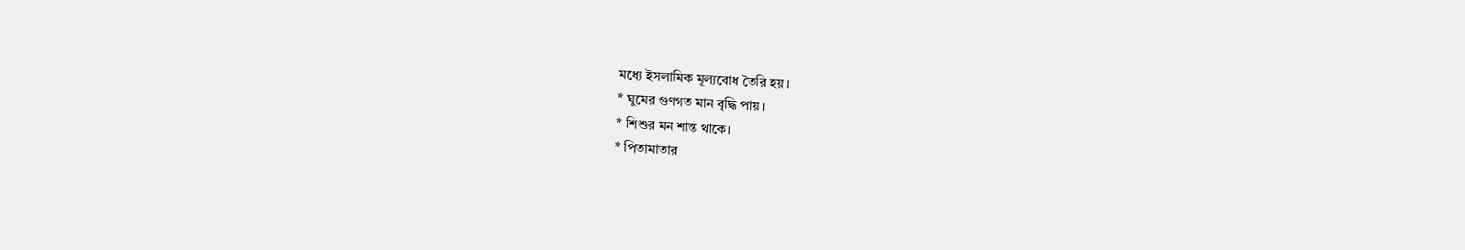মধ্যে ইসলামিক মূল্যবোধ তৈরি হয়।
* ঘুমের গুণগত মান বৃদ্ধি পায়।
* শিশুর মন শান্ত থাকে।
* পিতামাতার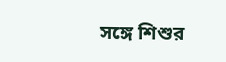সঙ্গে শিশুর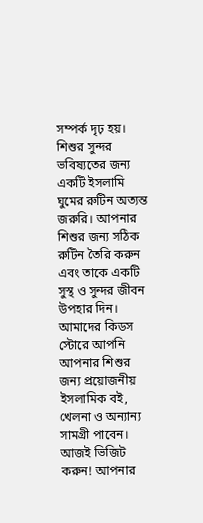সম্পর্ক দৃঢ় হয়।
শিশুর সুন্দর ভবিষ্যতের জন্য একটি ইসলামি ঘুমের রুটিন অত্যন্ত জরুরি। আপনার শিশুর জন্য সঠিক রুটিন তৈরি করুন এবং তাকে একটি সুস্থ ও সুন্দর জীবন উপহার দিন। আমাদের কিডস স্টোরে আপনি আপনার শিশুর জন্য প্রয়োজনীয় ইসলামিক বই, খেলনা ও অন্যান্য সামগ্রী পাবেন। আজই ভিজিট করুন! আপনার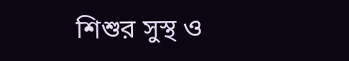শিশুর সুস্থ ও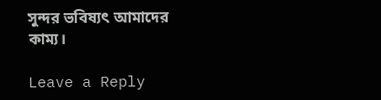সুন্দর ভবিষ্যৎ আমাদের কাম্য।

Leave a Reply